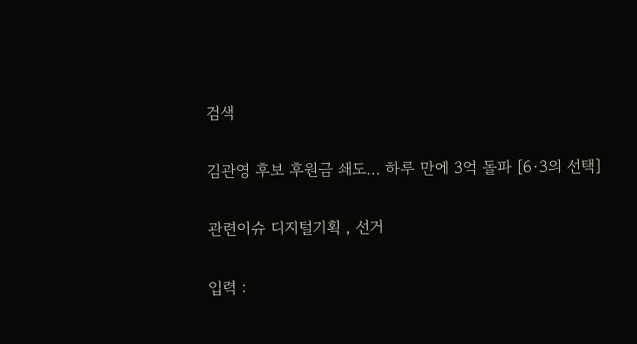검색

김관영 후보 후원금 쇄도… 하루 만에 3억 돌파 [6·3의 선택]

관련이슈 디지털기획 , 선거

입력 :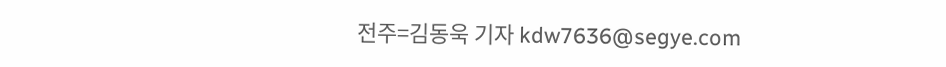전주=김동욱 기자 kdw7636@segye.com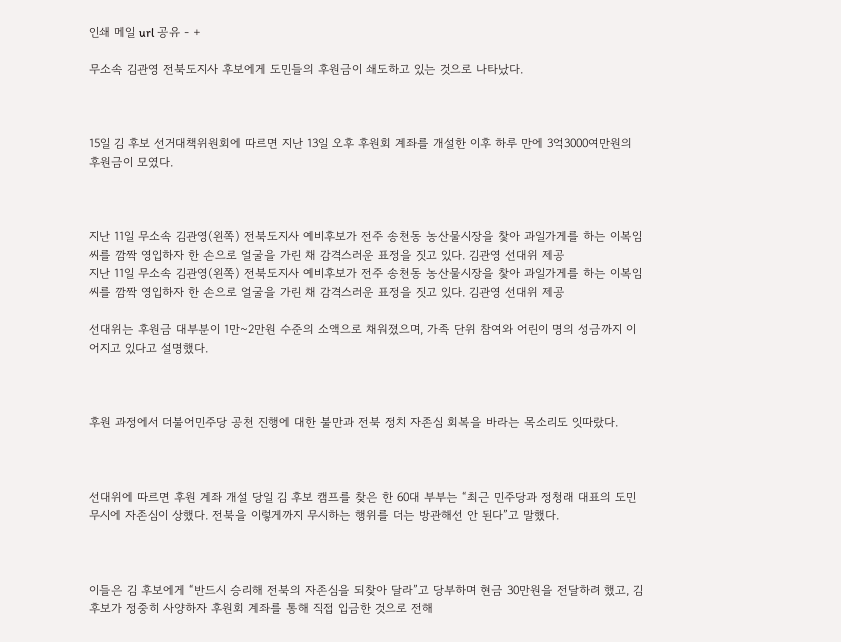인쇄 메일 url 공유 - +

무소속 김관영 전북도지사 후보에게 도민들의 후원금이 쇄도하고 있는 것으로 나타났다.



15일 김 후보 선거대책위원회에 따르면 지난 13일 오후 후원회 계좌를 개설한 이후 하루 만에 3억3000여만원의 후원금이 모였다.



지난 11일 무소속 김관영(왼쪽) 전북도지사 예비후보가 전주 송천동 농산물시장을 찿아 과일가게를 하는 이복임 씨를 깜짝 영입하자 한 손으로 얼굴을 가린 채 감격스러운 표정을 짓고 있다. 김관영 선대위 제공
지난 11일 무소속 김관영(왼쪽) 전북도지사 예비후보가 전주 송천동 농산물시장을 찿아 과일가게를 하는 이복임 씨를 깜짝 영입하자 한 손으로 얼굴을 가린 채 감격스러운 표정을 짓고 있다. 김관영 선대위 제공

선대위는 후원금 대부분이 1만~2만원 수준의 소액으로 채워졌으며, 가족 단위 참여와 어린이 명의 성금까지 이어지고 있다고 설명했다.



후원 과정에서 더불어민주당 공천 진행에 대한 불만과 전북 정치 자존심 회복을 바라는 목소리도 잇따랐다.



선대위에 따르면 후원 계좌 개설 당일 김 후보 캠프를 찾은 한 60대 부부는 “최근 민주당과 정청래 대표의 도민 무시에 자존심이 상했다. 전북을 이렇게까지 무시하는 행위를 더는 방관해선 안 된다”고 말했다.



이들은 김 후보에게 “반드시 승리해 전북의 자존심을 되찾아 달라”고 당부하며 현금 30만원을 전달하려 했고, 김 후보가 정중히 사양하자 후원회 계좌를 통해 직접 입금한 것으로 전해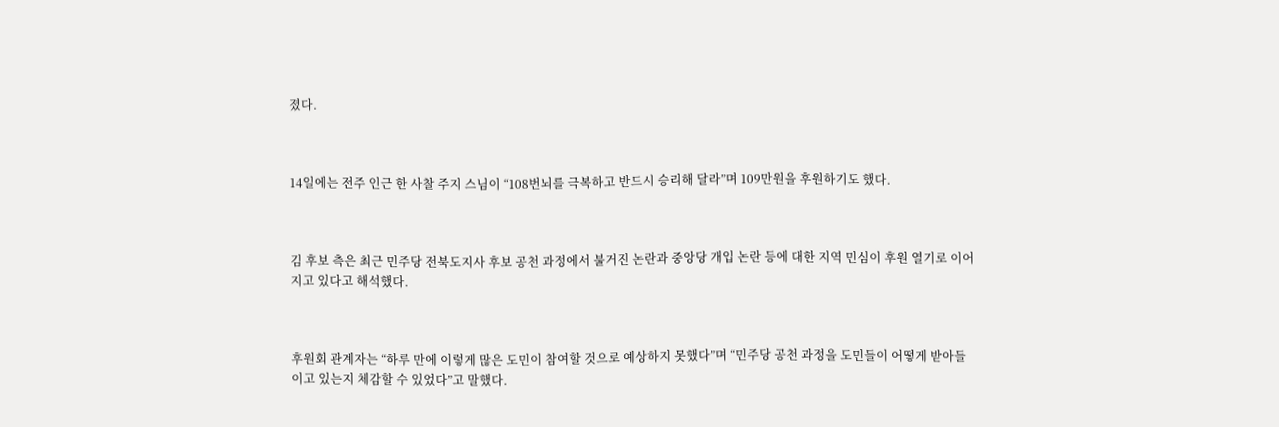졌다.



14일에는 전주 인근 한 사찰 주지 스님이 “108번뇌를 극복하고 반드시 승리해 달라”며 109만원을 후원하기도 했다.



김 후보 측은 최근 민주당 전북도지사 후보 공천 과정에서 불거진 논란과 중앙당 개입 논란 등에 대한 지역 민심이 후원 열기로 이어지고 있다고 해석했다.



후원회 관계자는 “하루 만에 이렇게 많은 도민이 참여할 것으로 예상하지 못했다”며 “민주당 공천 과정을 도민들이 어떻게 받아들이고 있는지 체감할 수 있었다”고 말했다.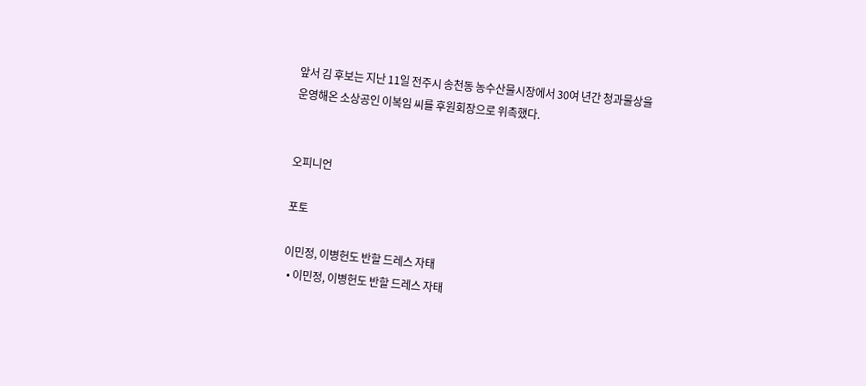앞서 김 후보는 지난 11일 전주시 송천동 농수산물시장에서 30여 년간 청과물상을 운영해온 소상공인 이복임 씨를 후원회장으로 위촉했다.


오피니언

포토

이민정, 이병헌도 반할 드레스 자태
  • 이민정, 이병헌도 반할 드레스 자태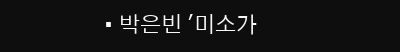• 박은빈 '미소가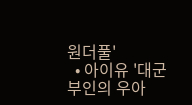원더풀'
  • 아이유 '대군부인의 우아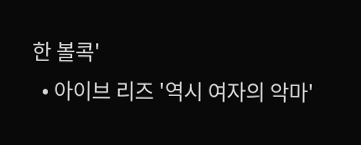한 볼콕'
  • 아이브 리즈 '역시 여자의 악마'